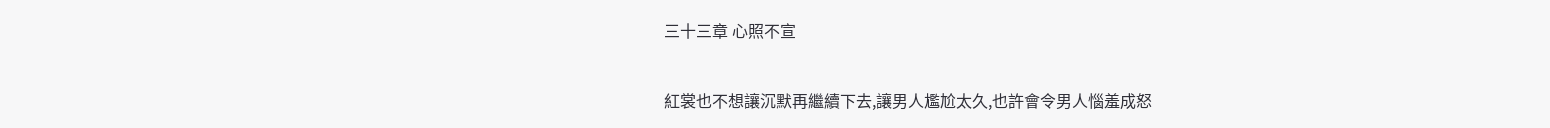三十三章 心照不宣

紅裳也不想讓沉默再繼續下去,讓男人尷尬太久,也許會令男人惱羞成怒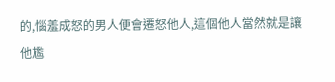的,惱羞成怒的男人便會遷怒他人,這個他人當然就是讓他尷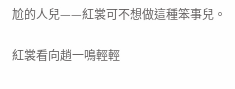尬的人兒——紅裳可不想做這種笨事兒。

紅裳看向趙一鳴輕輕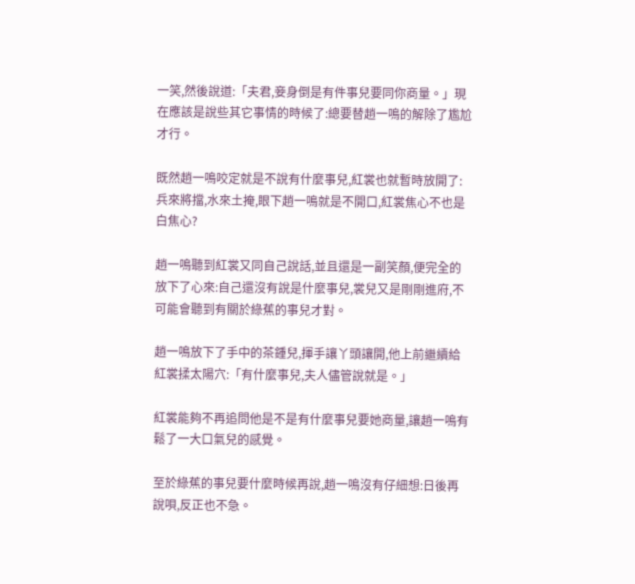一笑,然後說道:「夫君,妾身倒是有件事兒要同你商量。」現在應該是說些其它事情的時候了:總要替趙一鳴的解除了尷尬才行。

既然趙一鳴咬定就是不說有什麼事兒,紅裳也就暫時放開了:兵來將擋,水來土掩,眼下趙一鳴就是不開口,紅裳焦心不也是白焦心?

趙一鳴聽到紅裳又同自己說話,並且還是一副笑顏,便完全的放下了心來:自己還沒有說是什麼事兒,裳兒又是剛剛進府,不可能會聽到有關於綠蕉的事兒才對。

趙一鳴放下了手中的茶鍾兒,揮手讓丫頭讓開,他上前繼續給紅裳揉太陽穴:「有什麼事兒,夫人儘管說就是。」

紅裳能夠不再追問他是不是有什麼事兒要她商量,讓趙一鳴有鬆了一大口氣兒的感覺。

至於綠蕉的事兒要什麼時候再說,趙一鳴沒有仔細想:日後再說唄,反正也不急。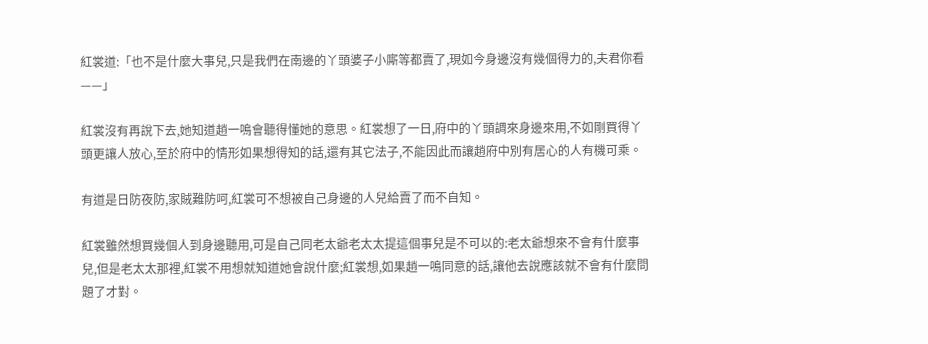紅裳道:「也不是什麼大事兒,只是我們在南邊的丫頭婆子小廝等都賣了,現如今身邊沒有幾個得力的,夫君你看——」

紅裳沒有再說下去,她知道趙一鳴會聽得懂她的意思。紅裳想了一日,府中的丫頭調來身邊來用,不如剛買得丫頭更讓人放心,至於府中的情形如果想得知的話,還有其它法子,不能因此而讓趙府中別有居心的人有機可乘。

有道是日防夜防,家賊難防呵,紅裳可不想被自己身邊的人兒給賣了而不自知。

紅裳雖然想買幾個人到身邊聽用,可是自己同老太爺老太太提這個事兒是不可以的:老太爺想來不會有什麼事兒,但是老太太那裡,紅裳不用想就知道她會說什麼;紅裳想,如果趙一鳴同意的話,讓他去說應該就不會有什麼問題了才對。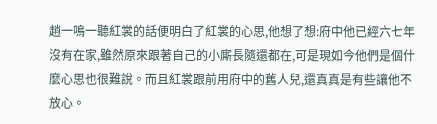趙一鳴一聽紅裳的話便明白了紅裳的心思,他想了想:府中他已經六七年沒有在家,雖然原來跟著自己的小廝長隨還都在,可是現如今他們是個什麼心思也很難說。而且紅裳跟前用府中的舊人兒,還真真是有些讓他不放心。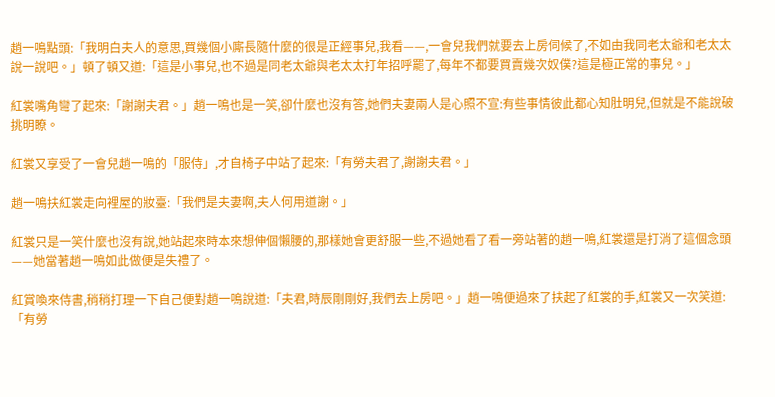趙一鳴點頭:「我明白夫人的意思,買幾個小廝長隨什麼的很是正經事兒,我看——,一會兒我們就要去上房伺候了,不如由我同老太爺和老太太說一說吧。」頓了頓又道:「這是小事兒,也不過是同老太爺與老太太打年招呼罷了,每年不都要買賣幾次奴僕?這是極正常的事兒。」

紅裳嘴角彎了起來:「謝謝夫君。」趙一鳴也是一笑,卻什麼也沒有答,她們夫妻兩人是心照不宣:有些事情彼此都心知肚明兒,但就是不能說破挑明瞭。

紅裳又享受了一會兒趙一鳴的「服侍」,才自椅子中站了起來:「有勞夫君了,謝謝夫君。」

趙一鳴扶紅裳走向裡屋的妝臺:「我們是夫妻啊,夫人何用道謝。」

紅裳只是一笑什麼也沒有說,她站起來時本來想伸個懶腰的,那樣她會更舒服一些,不過她看了看一旁站著的趙一鳴,紅裳還是打消了這個念頭——她當著趙一鳴如此做便是失禮了。

紅賞喚來侍書,稍稍打理一下自己便對趙一鳴說道:「夫君,時辰剛剛好,我們去上房吧。」趙一鳴便過來了扶起了紅裳的手,紅裳又一次笑道:「有勞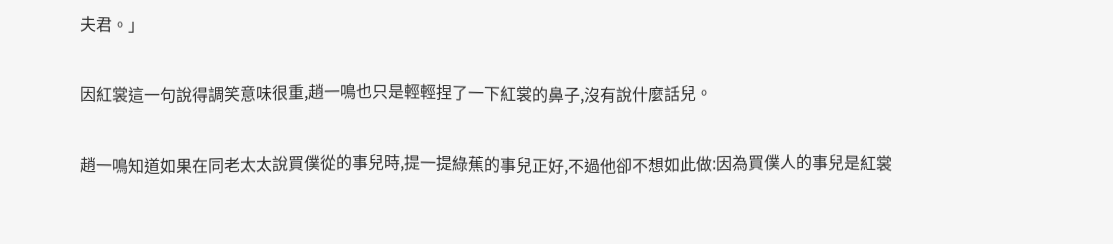夫君。」

因紅裳這一句說得調笑意味很重,趙一鳴也只是輕輕捏了一下紅裳的鼻子,沒有說什麼話兒。

趙一鳴知道如果在同老太太說買僕從的事兒時,提一提綠蕉的事兒正好,不過他卻不想如此做:因為買僕人的事兒是紅裳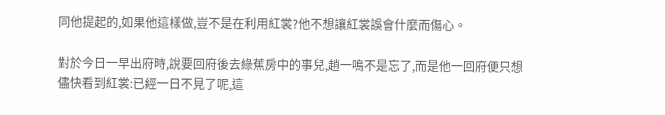同他提起的,如果他這樣做,豈不是在利用紅裳?他不想讓紅裳誤會什麼而傷心。

對於今日一早出府時,說要回府後去綠蕉房中的事兒,趙一鳴不是忘了,而是他一回府便只想儘快看到紅裳:已經一日不見了呢,這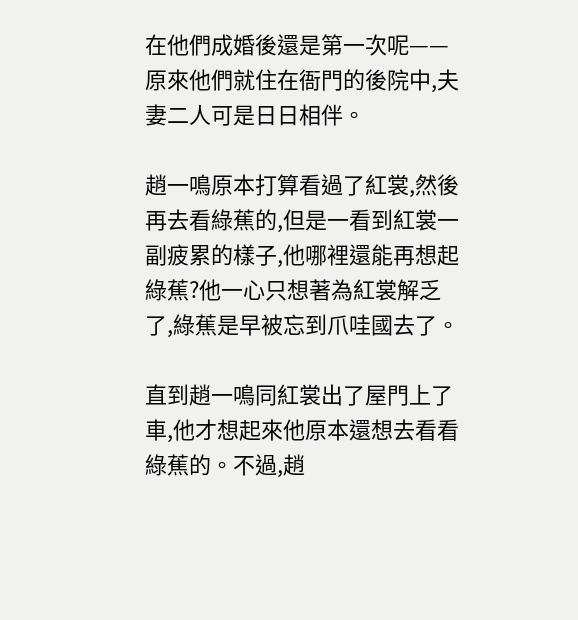在他們成婚後還是第一次呢——原來他們就住在衙門的後院中,夫妻二人可是日日相伴。

趙一鳴原本打算看過了紅裳,然後再去看綠蕉的,但是一看到紅裳一副疲累的樣子,他哪裡還能再想起綠蕉?他一心只想著為紅裳解乏了,綠蕉是早被忘到爪哇國去了。

直到趙一鳴同紅裳出了屋門上了車,他才想起來他原本還想去看看綠蕉的。不過,趙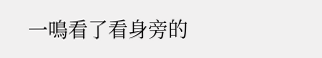一鳴看了看身旁的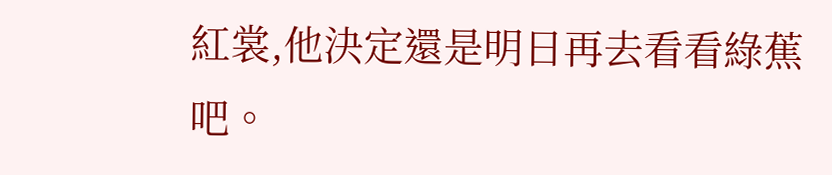紅裳,他決定還是明日再去看看綠蕉吧。